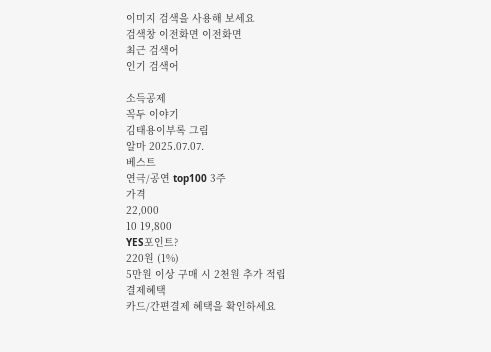이미지 검색을 사용해 보세요
검색창 이전화면 이전화면
최근 검색어
인기 검색어

소득공제
꼭두 이야기
김태용이부록 그림
알마 2025.07.07.
베스트
연극/공연 top100 3주
가격
22,000
10 19,800
YES포인트?
220원 (1%)
5만원 이상 구매 시 2천원 추가 적립
결제혜택
카드/간편결제 혜택을 확인하세요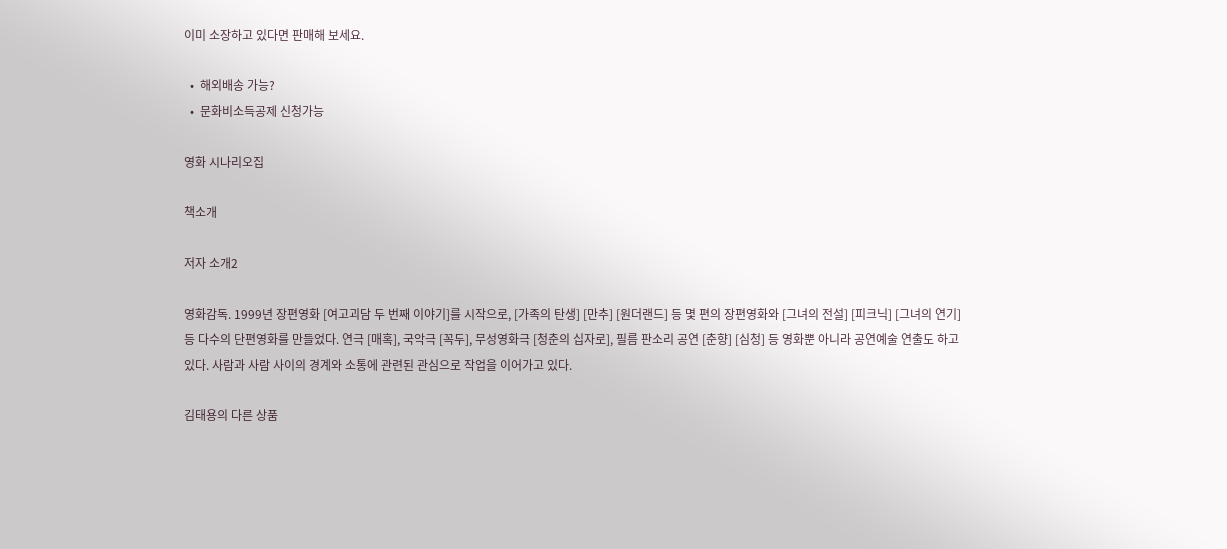이미 소장하고 있다면 판매해 보세요.

  •  해외배송 가능?
  •  문화비소득공제 신청가능

영화 시나리오집

책소개

저자 소개2

영화감독. 1999년 장편영화 [여고괴담 두 번째 이야기]를 시작으로, [가족의 탄생] [만추] [원더랜드] 등 몇 편의 장편영화와 [그녀의 전설] [피크닉] [그녀의 연기] 등 다수의 단편영화를 만들었다. 연극 [매혹], 국악극 [꼭두], 무성영화극 [청춘의 십자로], 필름 판소리 공연 [춘향] [심청] 등 영화뿐 아니라 공연예술 연출도 하고 있다. 사람과 사람 사이의 경계와 소통에 관련된 관심으로 작업을 이어가고 있다.

김태용의 다른 상품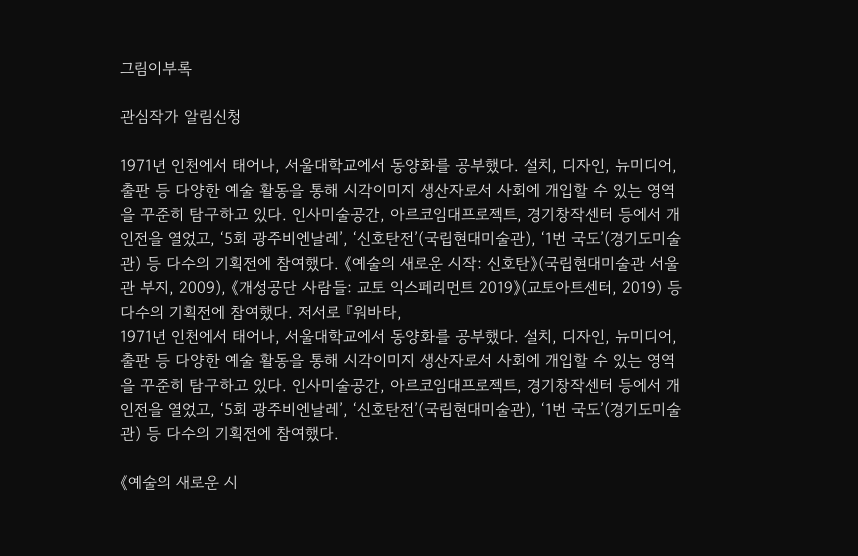그림이부록

관심작가 알림신청

1971년 인천에서 태어나, 서울대학교에서 동양화를 공부했다. 설치, 디자인, 뉴미디어, 출판 등 다양한 예술 활동을 통해 시각이미지 생산자로서 사회에 개입할 수 있는 영역을 꾸준히 탐구하고 있다. 인사미술공간, 아르코임대프로젝트, 경기창작센터 등에서 개인전을 열었고, ‘5회 광주비엔날레’, ‘신호탄전’(국립현대미술관), ‘1번 국도’(경기도미술관) 등 다수의 기획전에 참여했다. 《예술의 새로운 시작: 신호탄》(국립현대미술관 서울관 부지, 2009), 《개성공단 사람들: 교토 익스페리먼트 2019》(교토아트센터, 2019) 등 다수의 기획전에 참여했다. 저서로 『워바타,
1971년 인천에서 태어나, 서울대학교에서 동양화를 공부했다. 설치, 디자인, 뉴미디어, 출판 등 다양한 예술 활동을 통해 시각이미지 생산자로서 사회에 개입할 수 있는 영역을 꾸준히 탐구하고 있다. 인사미술공간, 아르코임대프로젝트, 경기창작센터 등에서 개인전을 열었고, ‘5회 광주비엔날레’, ‘신호탄전’(국립현대미술관), ‘1번 국도’(경기도미술관) 등 다수의 기획전에 참여했다.

《예술의 새로운 시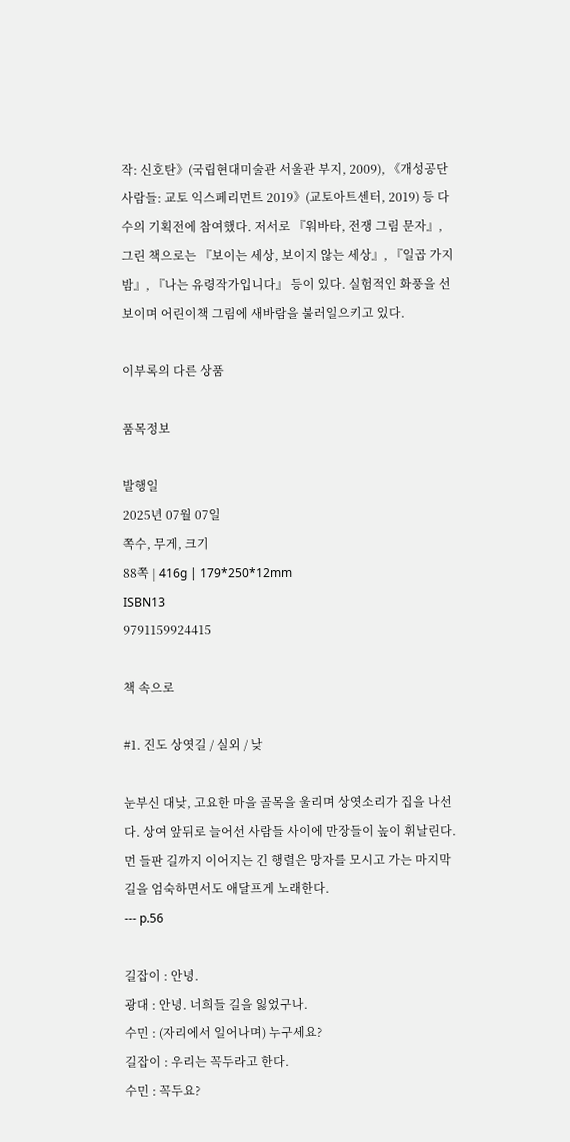작: 신호탄》(국립현대미술관 서울관 부지, 2009), 《개성공단 사람들: 교토 익스페리먼트 2019》(교토아트센터, 2019) 등 다수의 기획전에 참여했다. 저서로 『워바타, 전쟁 그림 문자』, 그린 책으로는 『보이는 세상, 보이지 않는 세상』, 『일곱 가지 밤』, 『나는 유령작가입니다』 등이 있다. 실험적인 화풍을 선보이며 어린이책 그림에 새바람을 불러일으키고 있다.

이부록의 다른 상품

품목정보

발행일
2025년 07월 07일
쪽수, 무게, 크기
88쪽 | 416g | 179*250*12mm
ISBN13
9791159924415

책 속으로

#1. 진도 상엿길 / 실외 / 낮

눈부신 대낮, 고요한 마을 골목을 울리며 상엿소리가 집을 나선다. 상여 앞뒤로 늘어선 사람들 사이에 만장들이 높이 휘날린다. 먼 들판 길까지 이어지는 긴 행렬은 망자를 모시고 가는 마지막 길을 엄숙하면서도 애달프게 노래한다.
--- p.56

길잡이 : 안녕.
광대 : 안녕. 너희들 길을 잃었구나.
수민 : (자리에서 일어나며) 누구세요?
길잡이 : 우리는 꼭두라고 한다.
수민 : 꼭두요?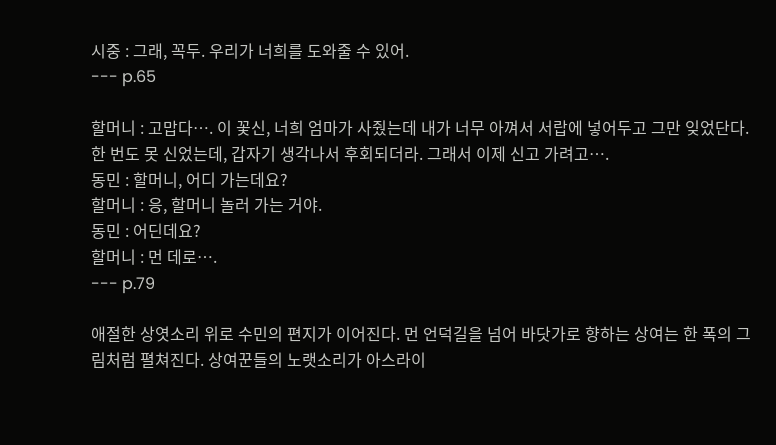시중 : 그래, 꼭두. 우리가 너희를 도와줄 수 있어.
--- p.65

할머니 : 고맙다…. 이 꽃신, 너희 엄마가 사줬는데 내가 너무 아껴서 서랍에 넣어두고 그만 잊었단다. 한 번도 못 신었는데, 갑자기 생각나서 후회되더라. 그래서 이제 신고 가려고….
동민 : 할머니, 어디 가는데요?
할머니 : 응, 할머니 놀러 가는 거야.
동민 : 어딘데요?
할머니 : 먼 데로….
--- p.79

애절한 상엿소리 위로 수민의 편지가 이어진다. 먼 언덕길을 넘어 바닷가로 향하는 상여는 한 폭의 그림처럼 펼쳐진다. 상여꾼들의 노랫소리가 아스라이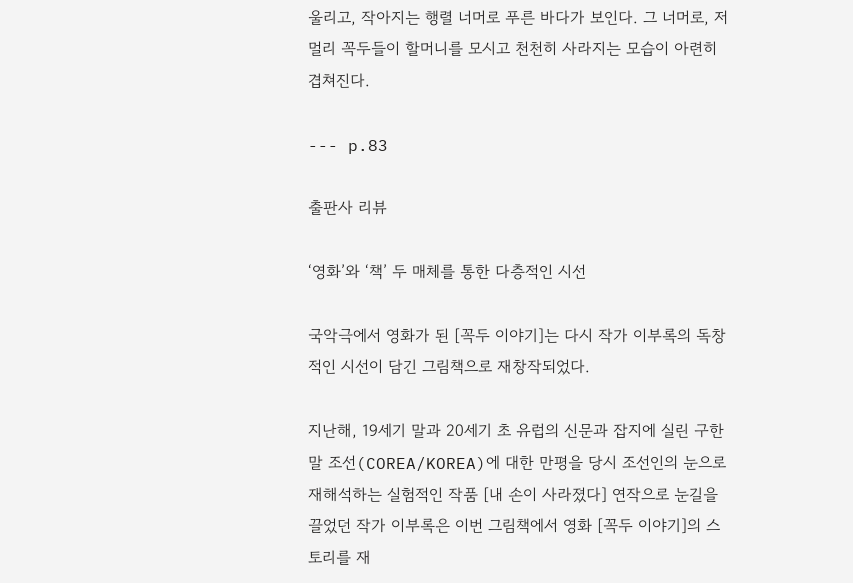울리고, 작아지는 행렬 너머로 푸른 바다가 보인다. 그 너머로, 저 멀리 꼭두들이 할머니를 모시고 천천히 사라지는 모습이 아련히 겹쳐진다.

--- p.83

출판사 리뷰

‘영화’와 ‘책’ 두 매체를 통한 다층적인 시선

국악극에서 영화가 된 [꼭두 이야기]는 다시 작가 이부록의 독창적인 시선이 담긴 그림책으로 재창작되었다.

지난해, 19세기 말과 20세기 초 유럽의 신문과 잡지에 실린 구한말 조선(COREA/KOREA)에 대한 만평을 당시 조선인의 눈으로 재해석하는 실험적인 작품 [내 손이 사라졌다] 연작으로 눈길을 끌었던 작가 이부록은 이번 그림책에서 영화 [꼭두 이야기]의 스토리를 재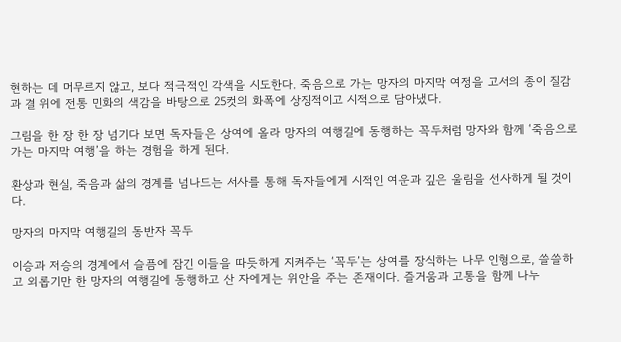현하는 데 머무르지 않고, 보다 적극적인 각색을 시도한다. 죽음으로 가는 망자의 마지막 여정을 고서의 종이 질감과 결 위에 전통 민화의 색감을 바탕으로 25컷의 화폭에 상징적이고 시적으로 담아냈다.

그림을 한 장 한 장 넘기다 보면 독자들은 상여에 올라 망자의 여행길에 동행하는 꼭두처럼 망자와 함께 ‘죽음으로 가는 마지막 여행’을 하는 경험을 하게 된다.

환상과 현실, 죽음과 삶의 경계를 넘나드는 서사를 통해 독자들에게 시적인 여운과 깊은 울림을 선사하게 될 것이다.

망자의 마지막 여행길의 동반자 꼭두

이승과 저승의 경계에서 슬픔에 잠긴 이들을 따듯하게 지켜주는 ‘꼭두’는 상여를 장식하는 나무 인형으로, 쓸쓸하고 외롭기만 한 망자의 여행길에 동행하고 산 자에게는 위안을 주는 존재이다. 즐거움과 고통을 함께 나누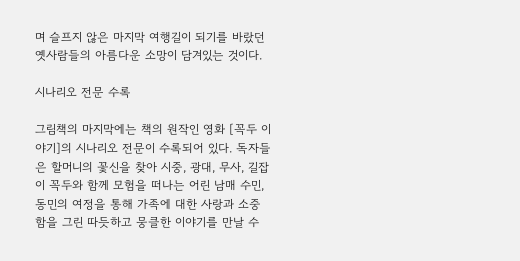며 슬프지 않은 마지막 여행길이 되기를 바랐던 옛사람들의 아름다운 소망이 담겨있는 것이다.

시나리오 전문 수록

그림책의 마지막에는 책의 원작인 영화 [꼭두 이야기]의 시나리오 전문이 수록되어 있다. 독자들은 할머니의 꽃신을 찾아 시중, 광대, 무사, 길잡이 꼭두와 함께 모험을 떠나는 어린 남매 수민, 동민의 여정을 통해 가족에 대한 사랑과 소중함을 그린 따듯하고 뭉클한 이야기를 만날 수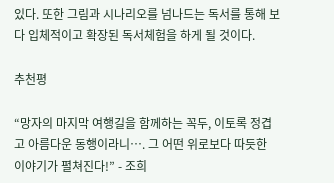있다. 또한 그림과 시나리오를 넘나드는 독서를 통해 보다 입체적이고 확장된 독서체험을 하게 될 것이다.

추천평

“망자의 마지막 여행길을 함께하는 꼭두, 이토록 정겹고 아름다운 동행이라니…. 그 어떤 위로보다 따듯한 이야기가 펼쳐진다!” - 조희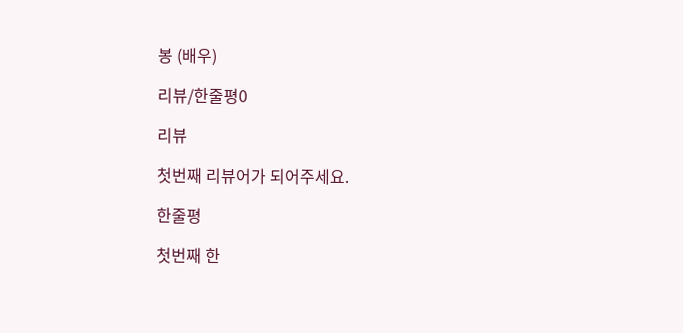봉 (배우)

리뷰/한줄평0

리뷰

첫번째 리뷰어가 되어주세요.

한줄평

첫번째 한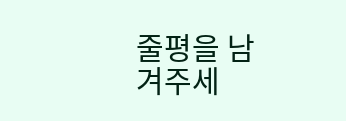줄평을 남겨주세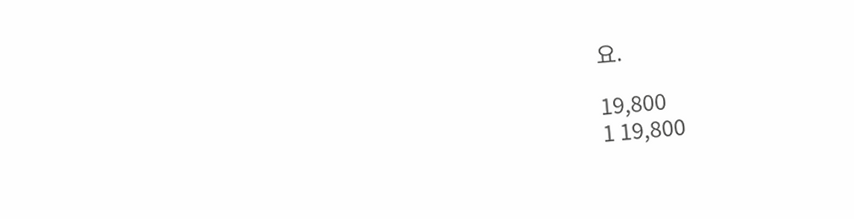요.

19,800
1 19,800